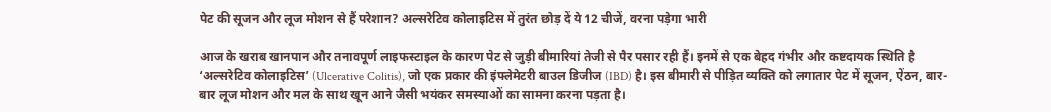पेट की सूजन और लूज मोशन से हैं परेशान? अल्सरेटिव कोलाइटिस में तुरंत छोड़ दें ये 12 चीजें, वरना पड़ेगा भारी

आज के खराब खानपान और तनावपूर्ण लाइफस्टाइल के कारण पेट से जुड़ी बीमारियां तेजी से पैर पसार रही हैं। इनमें से एक बेहद गंभीर और कष्टदायक स्थिति है ‘अल्सरेटिव कोलाइटिस’ (Ulcerative Colitis), जो एक प्रकार की इंफ्लेमेटरी बाउल डिजीज (IBD) है। इस बीमारी से पीड़ित व्यक्ति को लगातार पेट में सूजन, ऐंठन, बार-बार लूज मोशन और मल के साथ खून आने जैसी भयंकर समस्याओं का सामना करना पड़ता है।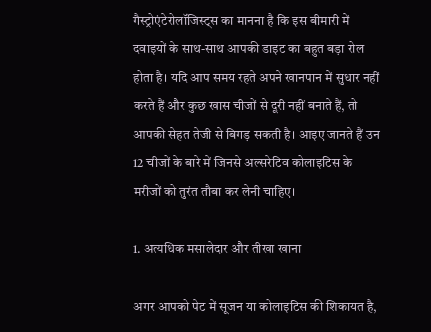गैस्ट्रोएंटेरोलॉजिस्ट्स का मानना है कि इस बीमारी में दवाइयों के साथ-साथ आपकी डाइट का बहुत बड़ा रोल होता है। यदि आप समय रहते अपने खानपान में सुधार नहीं करते हैं और कुछ खास चीजों से दूरी नहीं बनाते हैं, तो आपकी सेहत तेजी से बिगड़ सकती है। आइए जानते हैं उन 12 चीजों के बारे में जिनसे अल्सरेटिव कोलाइटिस के मरीजों को तुरंत तौबा कर लेनी चाहिए।

1. अत्यधिक मसालेदार और तीखा खाना

अगर आपको पेट में सूजन या कोलाइटिस की शिकायत है,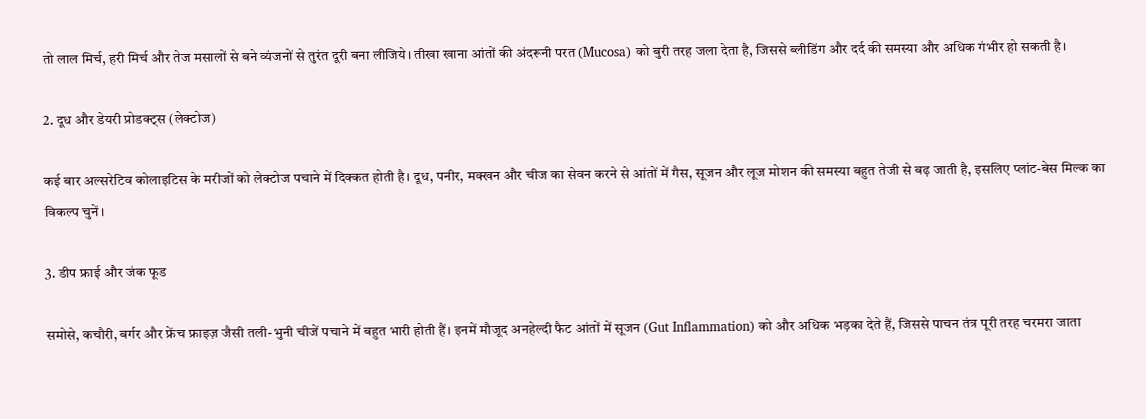तो लाल मिर्च, हरी मिर्च और तेज मसालों से बने व्यंजनों से तुरंत दूरी बना लीजिये। तीखा खाना आंतों की अंदरूनी परत (Mucosa) को बुरी तरह जला देता है, जिससे ब्लीडिंग और दर्द की समस्या और अधिक गंभीर हो सकती है।

2. दूध और डेयरी प्रोडक्ट्स (लेक्टोज)

कई बार अल्सरेटिव कोलाइटिस के मरीजों को लेक्टोज पचाने में दिक्कत होती है। दूध, पनीर, मक्खन और चीज का सेवन करने से आंतों में गैस, सूजन और लूज मोशन की समस्या बहुत तेजी से बढ़ जाती है, इसलिए प्लांट-बेस मिल्क का विकल्प चुनें।

3. डीप फ्राई और जंक फूड

समोसे, कचौरी, बर्गर और फ्रेंच फ्राइज़ जैसी तली-भुनी चीजें पचाने में बहुत भारी होती हैं। इनमें मौजूद अनहेल्दी फैट आंतों में सूजन (Gut Inflammation) को और अधिक भड़का देते हैं, जिससे पाचन तंत्र पूरी तरह चरमरा जाता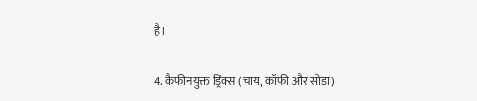है।

4. कैफीनयुक्त ड्रिंक्स (चाय, कॉफी और सोडा)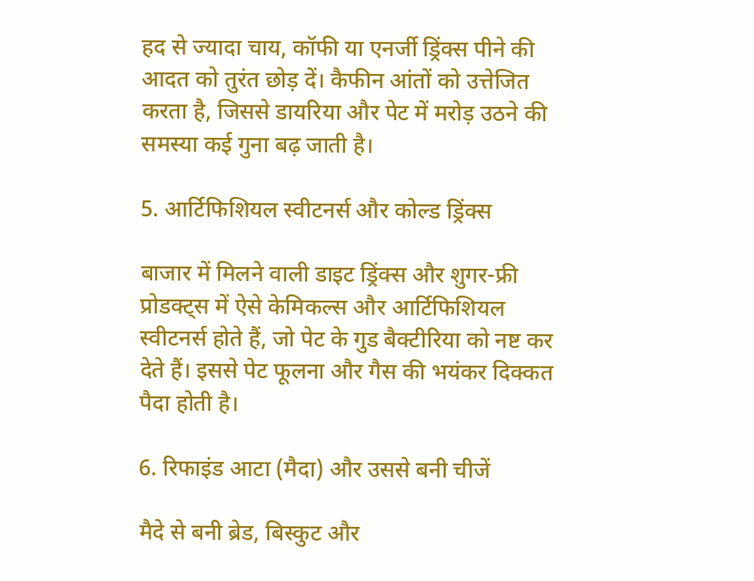हद से ज्यादा चाय, कॉफी या एनर्जी ड्रिंक्स पीने की आदत को तुरंत छोड़ दें। कैफीन आंतों को उत्तेजित करता है, जिससे डायरिया और पेट में मरोड़ उठने की समस्या कई गुना बढ़ जाती है।

5. आर्टिफिशियल स्वीटनर्स और कोल्ड ड्रिंक्स

बाजार में मिलने वाली डाइट ड्रिंक्स और शुगर-फ्री प्रोडक्ट्स में ऐसे केमिकल्स और आर्टिफिशियल स्वीटनर्स होते हैं, जो पेट के गुड बैक्टीरिया को नष्ट कर देते हैं। इससे पेट फूलना और गैस की भयंकर दिक्कत पैदा होती है।

6. रिफाइंड आटा (मैदा) और उससे बनी चीजें

मैदे से बनी ब्रेड, बिस्कुट और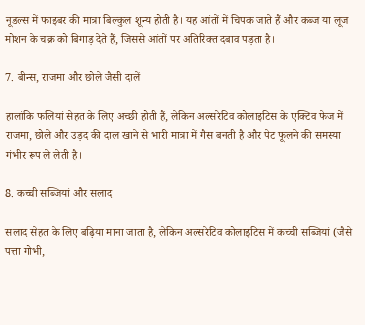नूडल्स में फाइबर की मात्रा बिल्कुल शून्य होती है। यह आंतों में चिपक जाते हैं और कब्ज या लूज मोशन के चक्र को बिगाड़ देते हैं, जिससे आंतों पर अतिरिक्त दबाव पड़ता है।

7. बीन्स, राजमा और छोले जैसी दालें

हालांकि फलियां सेहत के लिए अच्छी होती हैं, लेकिन अल्सरेटिव कोलाइटिस के एक्टिव फेज में राजमा, छोले और उड़द की दाल खाने से भारी मात्रा में गैस बनती है और पेट फूलने की समस्या गंभीर रूप ले लेती है।

8. कच्ची सब्जियां और सलाद

सलाद सेहत के लिए बढ़िया माना जाता है, लेकिन अल्सरेटिव कोलाइटिस में कच्ची सब्जियां (जैसे पत्ता गोभी,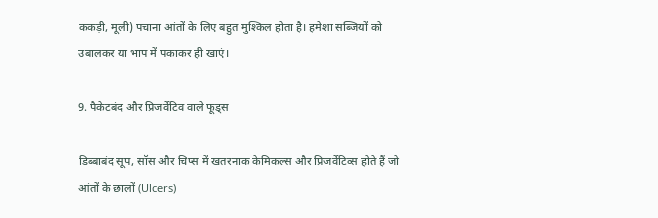ककड़ी, मूली) पचाना आंतों के लिए बहुत मुश्किल होता है। हमेशा सब्जियों को उबालकर या भाप में पकाकर ही खाएं।

9. पैकेटबंद और प्रिजर्वेटिव वाले फूड्स

डिब्बाबंद सूप, सॉस और चिप्स में खतरनाक केमिकल्स और प्रिजर्वेटिव्स होते हैं जो आंतों के छालों (Ulcers)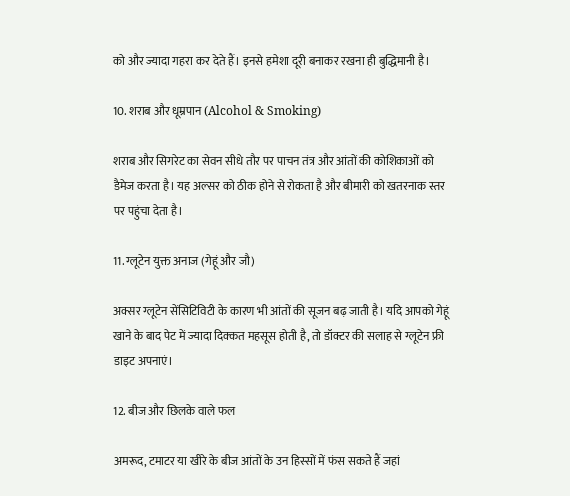को और ज्यादा गहरा कर देते हैं। इनसे हमेशा दूरी बनाकर रखना ही बुद्धिमानी है।

10. शराब और धूम्रपान (Alcohol & Smoking)

शराब और सिगरेट का सेवन सीधे तौर पर पाचन तंत्र और आंतों की कोशिकाओं को डैमेज करता है। यह अल्सर को ठीक होने से रोकता है और बीमारी को खतरनाक स्तर पर पहुंचा देता है।

11. ग्लूटेन युक्त अनाज (गेहूं और जौ)

अक्सर ग्लूटेन सेंसिटिविटी के कारण भी आंतों की सूजन बढ़ जाती है। यदि आपको गेहूं खाने के बाद पेट में ज्यादा दिक्कत महसूस होती है, तो डॉक्टर की सलाह से ग्लूटेन फ्री डाइट अपनाएं।

12. बीज और छिलके वाले फल

अमरूद, टमाटर या खीरे के बीज आंतों के उन हिस्सों में फंस सकते हैं जहां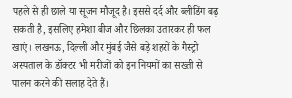पहले से ही छाले या सूजन मौजूद है। इससे दर्द और ब्लीडिंग बढ़ सकती है, इसलिए हमेशा बीज और छिलका उतारकर ही फल खाएं। लखनऊ, दिल्ली और मुंबई जैसे बड़े शहरों के गैस्ट्रो अस्पताल के डॉक्टर भी मरीजों को इन नियमों का सख्ती से पालन करने की सलाह देते हैं।